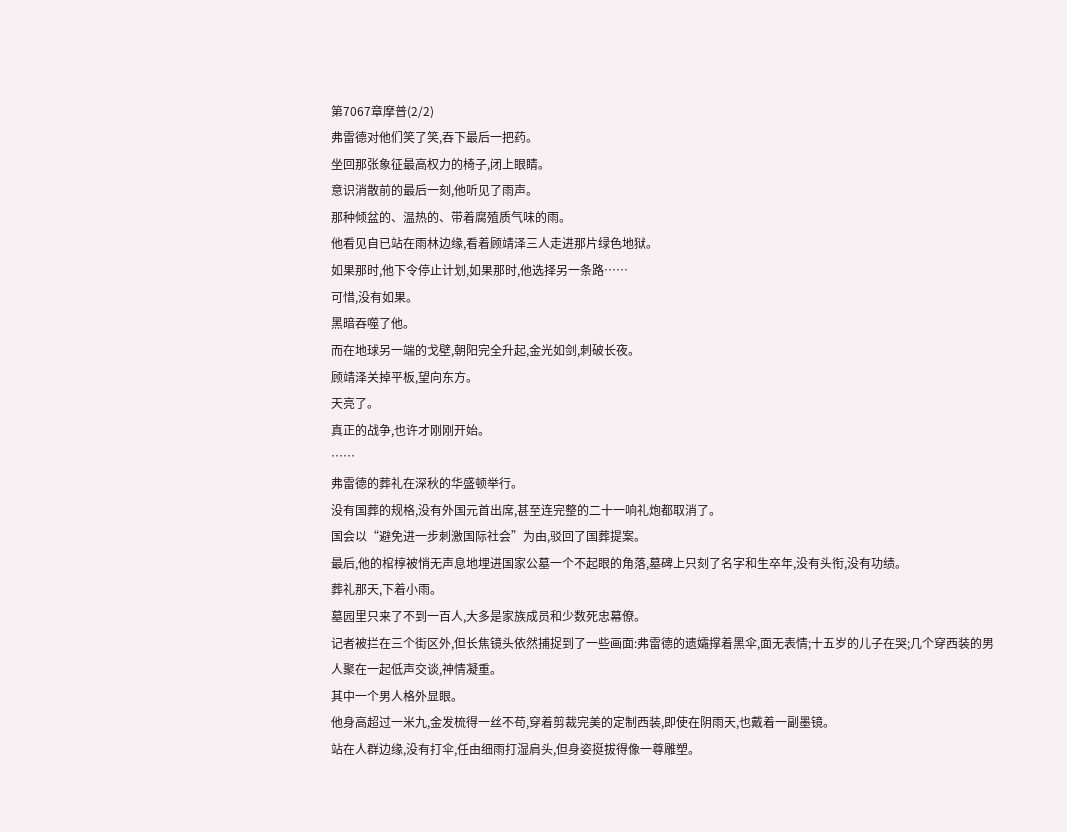第7067章摩普(2/2)
弗雷德对他们笑了笑,吞下最后一把药。
坐回那张象征最高权力的椅子,闭上眼睛。
意识消散前的最后一刻,他听见了雨声。
那种倾盆的、温热的、带着腐殖质气味的雨。
他看见自已站在雨林边缘,看着顾靖泽三人走进那片绿色地狱。
如果那时,他下令停止计划,如果那时,他选择另一条路……
可惜,没有如果。
黑暗吞噬了他。
而在地球另一端的戈壁,朝阳完全升起,金光如剑,刺破长夜。
顾靖泽关掉平板,望向东方。
天亮了。
真正的战争,也许才刚刚开始。
……
弗雷德的葬礼在深秋的华盛顿举行。
没有国葬的规格,没有外国元首出席,甚至连完整的二十一响礼炮都取消了。
国会以“避免进一步刺激国际社会”为由,驳回了国葬提案。
最后,他的棺椁被悄无声息地埋进国家公墓一个不起眼的角落,墓碑上只刻了名字和生卒年,没有头衔,没有功绩。
葬礼那天,下着小雨。
墓园里只来了不到一百人,大多是家族成员和少数死忠幕僚。
记者被拦在三个街区外,但长焦镜头依然捕捉到了一些画面:弗雷德的遗孀撑着黑伞,面无表情;十五岁的儿子在哭;几个穿西装的男人聚在一起低声交谈,神情凝重。
其中一个男人格外显眼。
他身高超过一米九,金发梳得一丝不苟,穿着剪裁完美的定制西装,即使在阴雨天,也戴着一副墨镜。
站在人群边缘,没有打伞,任由细雨打湿肩头,但身姿挺拔得像一尊雕塑。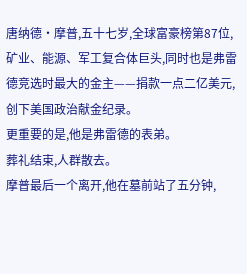唐纳德·摩普,五十七岁,全球富豪榜第87位,矿业、能源、军工复合体巨头,同时也是弗雷德竞选时最大的金主——捐款一点二亿美元,创下美国政治献金纪录。
更重要的是,他是弗雷德的表弟。
葬礼结束,人群散去。
摩普最后一个离开,他在墓前站了五分钟,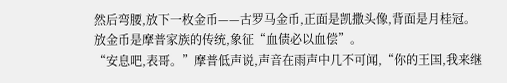然后弯腰,放下一枚金币——古罗马金币,正面是凯撒头像,背面是月桂冠。
放金币是摩普家族的传统,象征“血债必以血偿”。
“安息吧,表哥。”摩普低声说,声音在雨声中几不可闻,“你的王国,我来继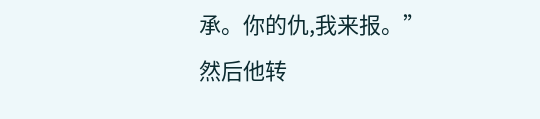承。你的仇,我来报。”
然后他转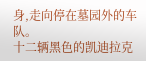身,走向停在墓园外的车队。
十二辆黑色的凯迪拉克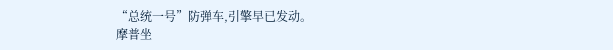“总统一号”防弹车,引擎早已发动。
摩普坐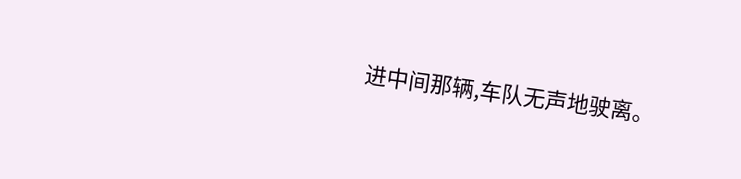进中间那辆,车队无声地驶离。